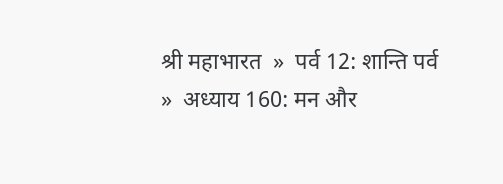श्री महाभारत  »  पर्व 12: शान्ति पर्व  »  अध्याय 160: मन और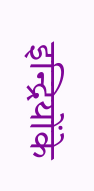इन्द्रियोंके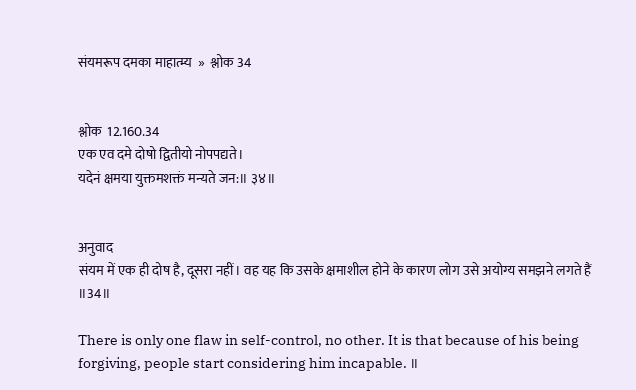संयमरूप दमका माहात्म्य  »  श्लोक 34


श्लोक  12.160.34
एक एव दमे दोषो द्वितीयो नोपपद्यते।
यदेनं क्षमया युक्तमशक्तं मन्यते जन:॥ ३४॥


अनुवाद
संयम में एक ही दोष है, दूसरा नहीं। वह यह कि उसके क्षमाशील होने के कारण लोग उसे अयोग्य समझने लगते हैं ॥34॥

There is only one flaw in self-control, no other. It is that because of his being forgiving, people start considering him incapable. ॥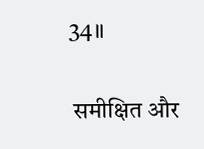34॥

 समीक्षित और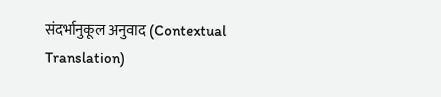संदर्भानुकूल अनुवाद (Contextual Translation)